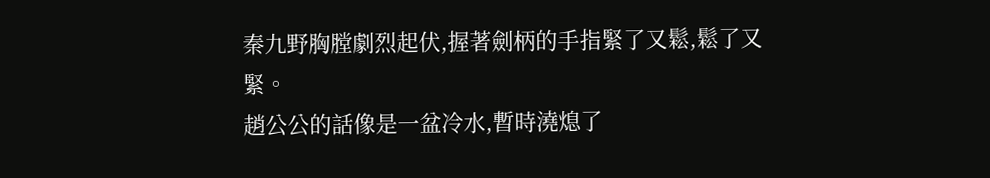秦九野胸膛劇烈起伏,握著劍柄的手指緊了又鬆,鬆了又緊。
趙公公的話像是一盆冷水,暫時澆熄了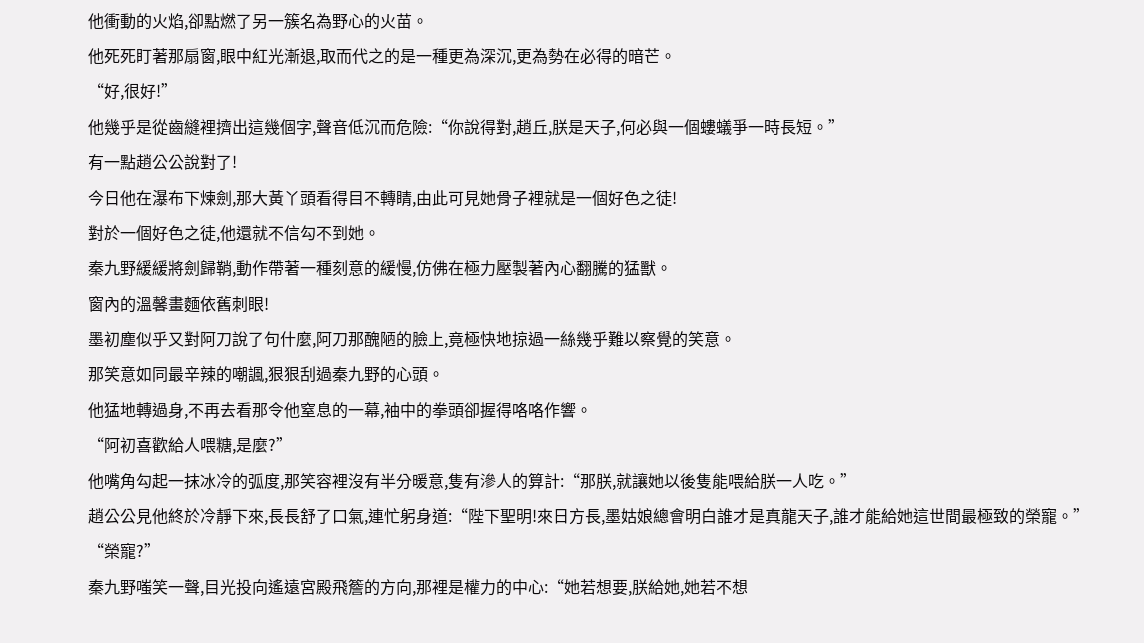他衝動的火焰,卻點燃了另一簇名為野心的火苗。
他死死盯著那扇窗,眼中紅光漸退,取而代之的是一種更為深沉,更為勢在必得的暗芒。
“好,很好!”
他幾乎是從齒縫裡擠出這幾個字,聲音低沉而危險:“你說得對,趙丘,朕是天子,何必與一個螻蟻爭一時長短。”
有一點趙公公說對了!
今日他在瀑布下煉劍,那大黃丫頭看得目不轉睛,由此可見她骨子裡就是一個好色之徒!
對於一個好色之徒,他還就不信勾不到她。
秦九野緩緩將劍歸鞘,動作帶著一種刻意的緩慢,仿佛在極力壓製著內心翻騰的猛獸。
窗內的溫馨畫麵依舊刺眼!
墨初塵似乎又對阿刀說了句什麼,阿刀那醜陋的臉上,竟極快地掠過一絲幾乎難以察覺的笑意。
那笑意如同最辛辣的嘲諷,狠狠刮過秦九野的心頭。
他猛地轉過身,不再去看那令他窒息的一幕,袖中的拳頭卻握得咯咯作響。
“阿初喜歡給人喂糖,是麼?”
他嘴角勾起一抹冰冷的弧度,那笑容裡沒有半分暖意,隻有滲人的算計:“那朕,就讓她以後隻能喂給朕一人吃。”
趙公公見他終於冷靜下來,長長舒了口氣,連忙躬身道:“陛下聖明!來日方長,墨姑娘總會明白誰才是真龍天子,誰才能給她這世間最極致的榮寵。”
“榮寵?”
秦九野嗤笑一聲,目光投向遙遠宮殿飛簷的方向,那裡是權力的中心:“她若想要,朕給她,她若不想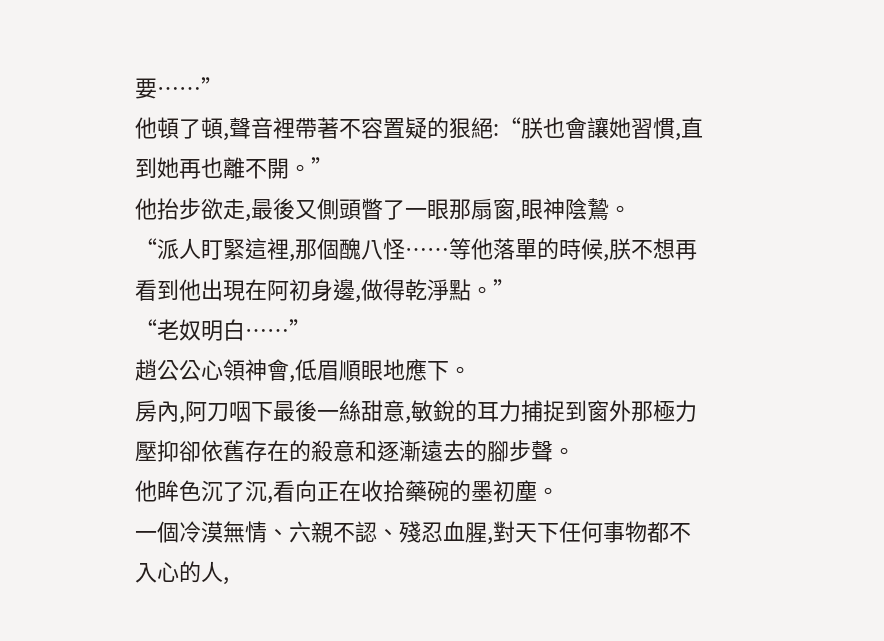要……”
他頓了頓,聲音裡帶著不容置疑的狠絕:“朕也會讓她習慣,直到她再也離不開。”
他抬步欲走,最後又側頭瞥了一眼那扇窗,眼神陰鷙。
“派人盯緊這裡,那個醜八怪……等他落單的時候,朕不想再看到他出現在阿初身邊,做得乾淨點。”
“老奴明白……”
趙公公心領神會,低眉順眼地應下。
房內,阿刀咽下最後一絲甜意,敏銳的耳力捕捉到窗外那極力壓抑卻依舊存在的殺意和逐漸遠去的腳步聲。
他眸色沉了沉,看向正在收拾藥碗的墨初塵。
一個冷漠無情、六親不認、殘忍血腥,對天下任何事物都不入心的人,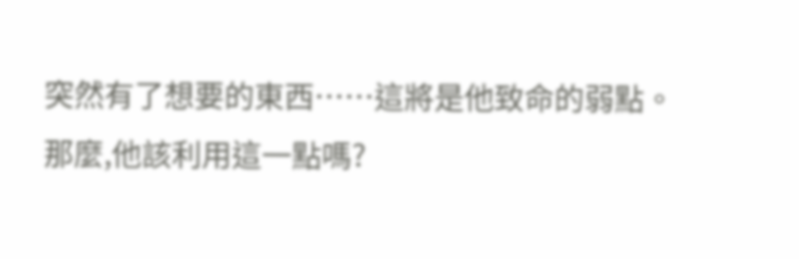突然有了想要的東西……這將是他致命的弱點。
那麼,他該利用這一點嗎?